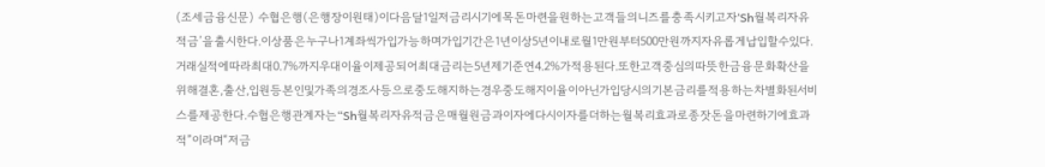(조세금융신문) 수협은행(은행장이원태)이다음달1일저금리시기에목돈마련을원하는고객들의니즈를충족시키고자‘Sh월복리자유적금’을출시한다.이상품은누구나1계좌씩가입가능하며가입기간은1년이상5년이내로월1만원부터500만원까지자유롭게납입할수있다.거래실적에따라최대0.7%까지우대이율이제공되어최대금리는5년제기준연4.2%가적용된다.또한고객중심의따뜻한금융문화확산을위해결혼,출산,입원등본인및가족의경조사등으로중도해지하는경우중도해지이율이아닌가입당시의기본금리를적용하는차별화된서비스를제공한다.수협은행관계자는“Sh월복리자유적금은매월원금과이자에다시이자를더하는월복리효과로종잣돈을마련하기에효과적”이라며“저금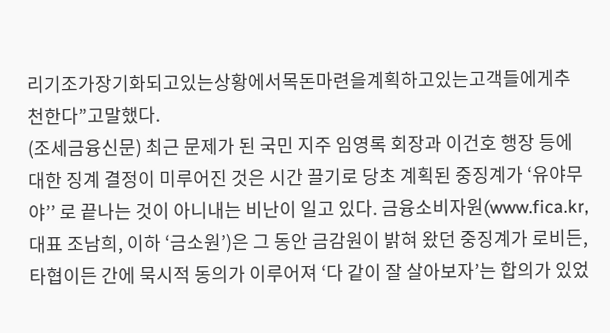리기조가장기화되고있는상황에서목돈마련을계획하고있는고객들에게추천한다”고말했다.
(조세금융신문) 최근 문제가 된 국민 지주 임영록 회장과 이건호 행장 등에 대한 징계 결정이 미루어진 것은 시간 끌기로 당초 계획된 중징계가 ‘유야무야’’ 로 끝나는 것이 아니내는 비난이 일고 있다. 금융소비자원(www.fica.kr, 대표 조남희, 이하 ‘금소원’)은 그 동안 금감원이 밝혀 왔던 중징계가 로비든, 타협이든 간에 묵시적 동의가 이루어져 ‘다 같이 잘 살아보자’는 합의가 있었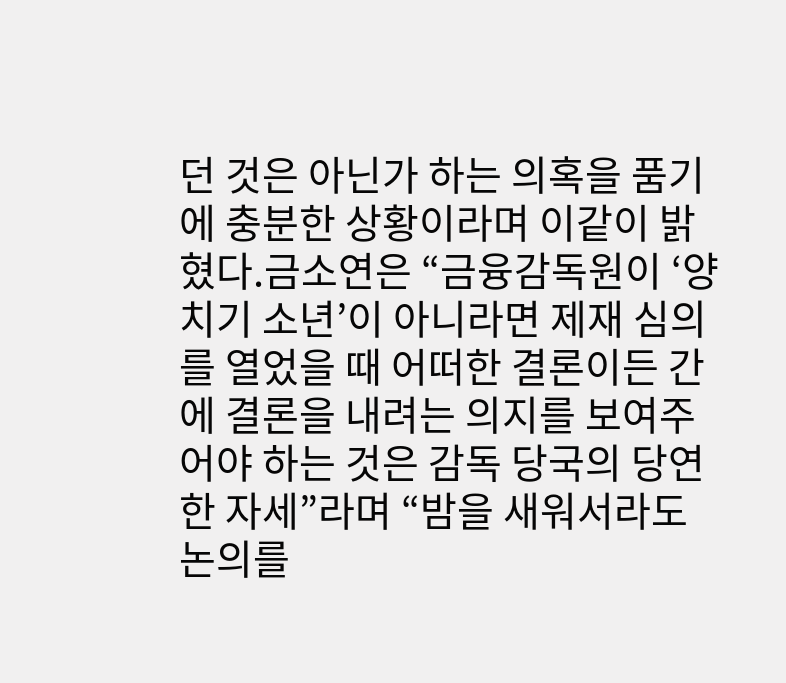던 것은 아닌가 하는 의혹을 품기에 충분한 상황이라며 이같이 밝혔다.금소연은 “금융감독원이 ‘양치기 소년’이 아니라면 제재 심의를 열었을 때 어떠한 결론이든 간에 결론을 내려는 의지를 보여주어야 하는 것은 감독 당국의 당연한 자세”라며 “밤을 새워서라도 논의를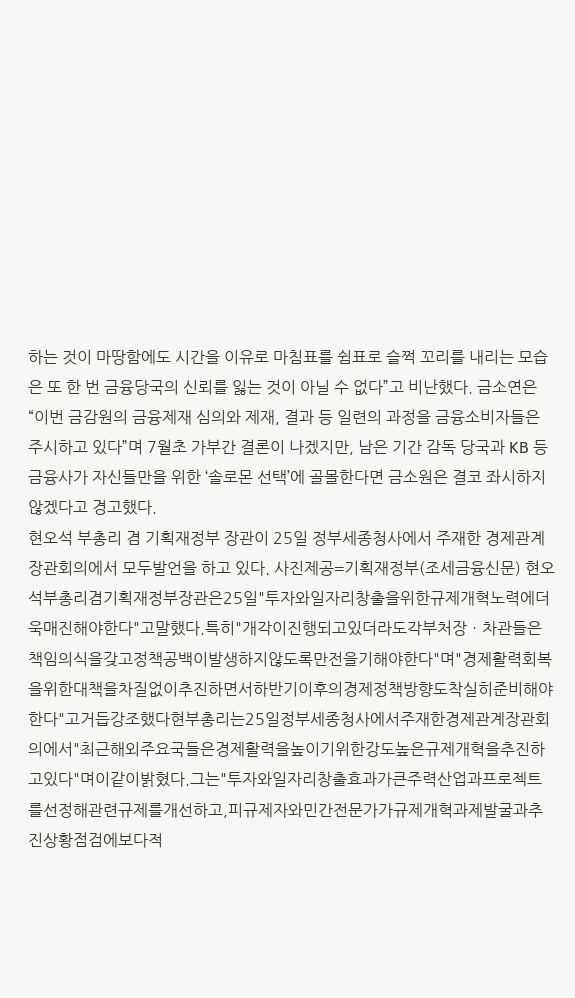하는 것이 마땅함에도 시간을 이유로 마침표를 쉼표로 슬쩍 꼬리를 내리는 모습은 또 한 번 금융당국의 신뢰를 잃는 것이 아닐 수 없다”고 비난했다. 금소연은 “이번 금감원의 금융제재 심의와 제재, 결과 등 일련의 과정을 금융소비자들은 주시하고 있다”며 7월초 가부간 결론이 나겠지만, 남은 기간 감독 당국과 KB 등 금융사가 자신들만을 위한 ‘솔로몬 선택’에 골몰한다면 금소원은 결코 좌시하지 않겠다고 경고했다.
현오석 부총리 겸 기획재정부 장관이 25일 정부세종청사에서 주재한 경제관계장관회의에서 모두발언을 하고 있다. 사진제공=기획재정부(조세금융신문) 현오석부총리겸기획재정부장관은25일"투자와일자리창출을위한규제개혁노력에더욱매진해야한다"고말했다.특히"개각이진행되고있더라도각부처장ㆍ차관들은책임의식을갖고정책공백이발생하지않도록만전을기해야한다"며"경제활력회복을위한대책을차질없이추진하면서하반기이후의경제정책방향도착실히준비해야한다"고거듭강조했다현부총리는25일정부세종청사에서주재한경제관계장관회의에서"최근해외주요국들은경제활력을높이기위한강도높은규제개혁을추진하고있다"며이같이밝혔다.그는"투자와일자리창출효과가큰주력산업과프로젝트를선정해관련규제를개선하고,피규제자와민간전문가가규제개혁과제발굴과추진상황점검에보다적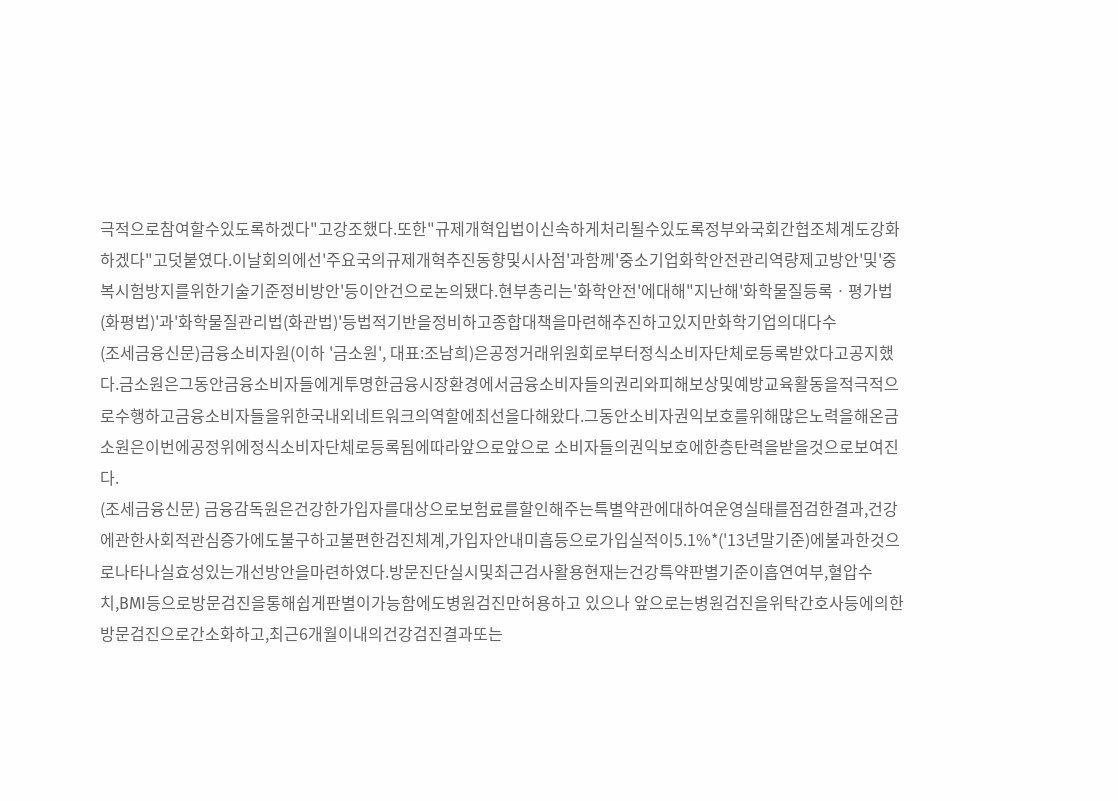극적으로참여할수있도록하겠다"고강조했다.또한"규제개혁입법이신속하게처리될수있도록정부와국회간협조체계도강화하겠다"고덧붙였다.이날회의에선'주요국의규제개혁추진동향및시사점'과함께'중소기업화학안전관리역량제고방안'및'중복시험방지를위한기술기준정비방안'등이안건으로논의됐다.현부총리는'화학안전'에대해"지난해'화학물질등록ㆍ평가법(화평법)'과'화학물질관리법(화관법)'등법적기반을정비하고종합대책을마련해추진하고있지만화학기업의대다수
(조세금융신문)금융소비자원(이하 '금소원', 대표:조남희)은공정거래위원회로부터정식소비자단체로등록받았다고공지했다.금소원은그동안금융소비자들에게투명한금융시장환경에서금융소비자들의권리와피해보상및예방교육활동을적극적으로수행하고금융소비자들을위한국내외네트워크의역할에최선을다해왔다.그동안소비자권익보호를위해많은노력을해온금소원은이번에공정위에정식소비자단체로등록됨에따라앞으로앞으로 소비자들의권익보호에한층탄력을받을것으로보여진다.
(조세금융신문) 금융감독원은건강한가입자를대상으로보험료를할인해주는특별약관에대하여운영실태를점검한결과,건강에관한사회적관심증가에도불구하고불편한검진체계,가입자안내미흡등으로가입실적이5.1%*('13년말기준)에불과한것으로나타나실효성있는개선방안을마련하였다.방문진단실시및최근검사활용현재는건강특약판별기준이흡연여부,혈압수치,BMI등으로방문검진을통해쉽게판별이가능함에도병원검진만허용하고 있으나 앞으로는병원검진을위탁간호사등에의한방문검진으로간소화하고,최근6개월이내의건강검진결과또는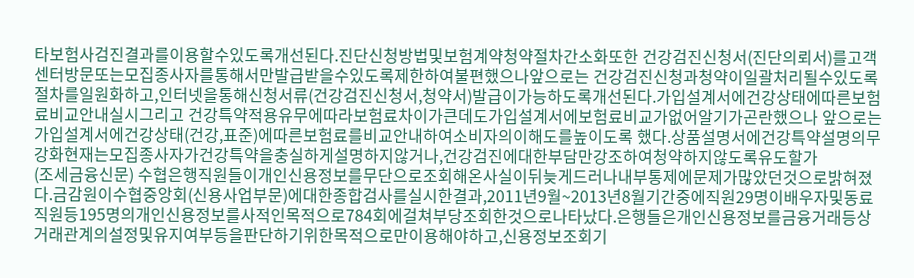타보험사검진결과를이용할수있도록개선된다.진단신청방법및보험계약청약절차간소화또한 건강검진신청서(진단의뢰서)를고객센터방문또는모집종사자를통해서만발급받을수있도록제한하여불편했으나앞으로는 건강검진신청과청약이일괄처리될수있도록절차를일원화하고,인터넷을통해신청서류(건강검진신청서,청약서)발급이가능하도록개선된다.가입설계서에건강상태에따른보험료비교안내실시그리고 건강특약적용유무에따라보험료차이가큰데도가입설계서에보험료비교가없어알기가곤란했으나 앞으로는가입설계서에건강상태(건강,표준)에따른보험료를비교안내하여소비자의이해도를높이도록 했다.상품설명서에건강특약설명의무강화현재는모집종사자가건강특약을충실하게설명하지않거나,건강검진에대한부담만강조하여청약하지않도록유도할가
(조세금융신문) 수협은행직원들이개인신용정보를무단으로조회해온사실이뒤늦게드러나내부통제에문제가많았던것으로밝혀졌다.금감원이수협중앙회(신용사업부문)에대한종합검사를실시한결과,2011년9월~2013년8월기간중에직원29명이배우자및동료직원등195명의개인신용정보를사적인목적으로784회에걸쳐부당조회한것으로나타났다.은행들은개인신용정보를금융거래등상거래관계의설정및유지여부등을판단하기위한목적으로만이용해야하고,신용정보조회기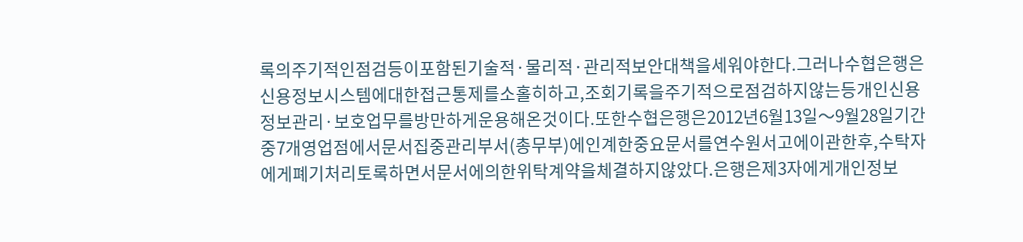록의주기적인점검등이포함된기술적·물리적·관리적보안대책을세워야한다.그러나수협은행은신용정보시스템에대한접근통제를소홀히하고,조회기록을주기적으로점검하지않는등개인신용정보관리·보호업무를방만하게운용해온것이다.또한수협은행은2012년6월13일〜9월28일기간중7개영업점에서문서집중관리부서(총무부)에인계한중요문서를연수원서고에이관한후,수탁자에게폐기처리토록하면서문서에의한위탁계약을체결하지않았다.은행은제3자에게개인정보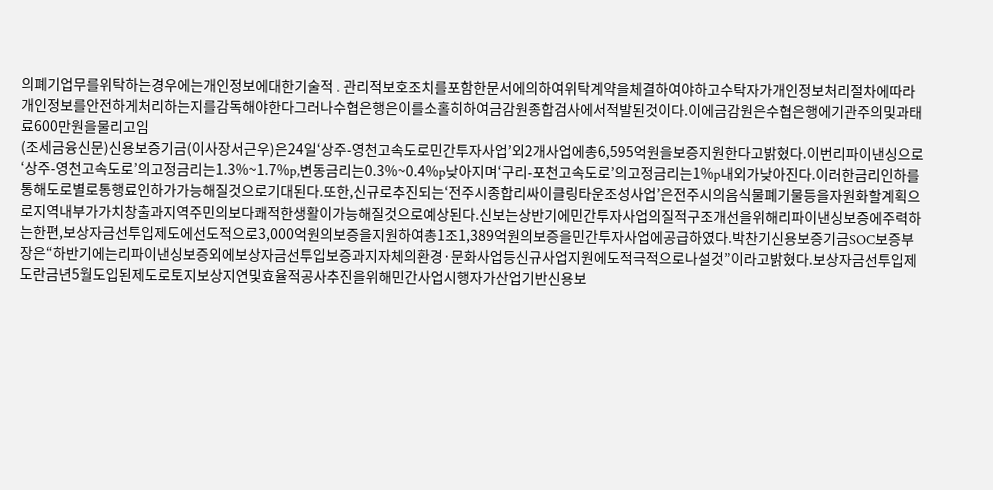의폐기업무를위탁하는경우에는개인정보에대한기술적․관리적보호조치를포함한문서에의하여위탁계약을체결하여야하고수탁자가개인정보처리절차에따라개인정보를안전하게처리하는지를감독해야한다그러나수협은행은이를소홀히하여금감원종합검사에서적발된것이다.이에금감원은수협은행에기관주의및과태료600만원을물리고임
(조세금융신문)신용보증기금(이사장서근우)은24일‘상주-영천고속도로민간투자사업’외2개사업에총6,595억원을보증지원한다고밝혔다.이번리파이낸싱으로‘상주-영천고속도로’의고정금리는1.3%~1.7%p,변동금리는0.3%~0.4%p낮아지며‘구리-포천고속도로’의고정금리는1%p내외가낮아진다.이러한금리인하를통해도로별로통행료인하가가능해질것으로기대된다.또한,신규로추진되는‘전주시종합리싸이클링타운조성사업’은전주시의음식물폐기물등을자원화할계획으로지역내부가가치창출과지역주민의보다쾌적한생활이가능해질것으로예상된다.신보는상반기에민간투자사업의질적구조개선을위해리파이낸싱보증에주력하는한편,보상자금선투입제도에선도적으로3,000억원의보증을지원하여총1조1,389억원의보증을민간투자사업에공급하였다.박찬기신용보증기금SOC보증부장은“하반기에는리파이낸싱보증외에보상자금선투입보증과지자체의환경·문화사업등신규사업지원에도적극적으로나설것”이라고밝혔다.보상자금선투입제도란금년5월도입된제도로토지보상지연및효율적공사추진을위해민간사업시행자가산업기반신용보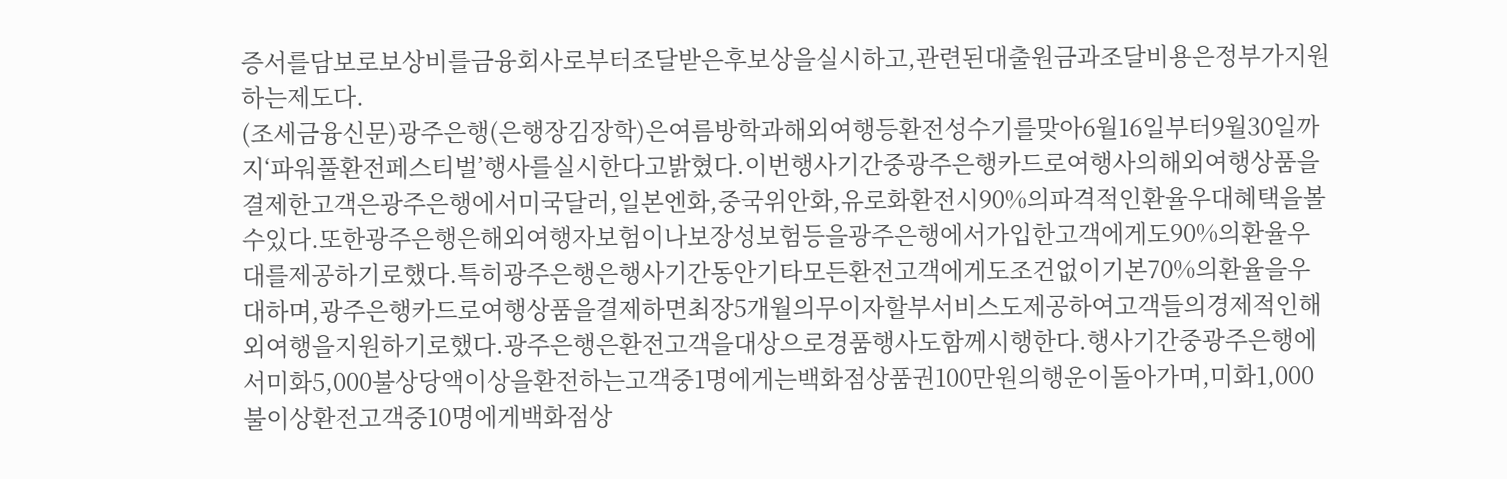증서를담보로보상비를금융회사로부터조달받은후보상을실시하고,관련된대출원금과조달비용은정부가지원하는제도다.
(조세금융신문)광주은행(은행장김장학)은여름방학과해외여행등환전성수기를맞아6월16일부터9월30일까지‘파워풀환전페스티벌’행사를실시한다고밝혔다.이번행사기간중광주은행카드로여행사의해외여행상품을결제한고객은광주은행에서미국달러,일본엔화,중국위안화,유로화환전시90%의파격적인환율우대혜택을볼수있다.또한광주은행은해외여행자보험이나보장성보험등을광주은행에서가입한고객에게도90%의환율우대를제공하기로했다.특히광주은행은행사기간동안기타모든환전고객에게도조건없이기본70%의환율을우대하며,광주은행카드로여행상품을결제하면최장5개월의무이자할부서비스도제공하여고객들의경제적인해외여행을지원하기로했다.광주은행은환전고객을대상으로경품행사도함께시행한다.행사기간중광주은행에서미화5,000불상당액이상을환전하는고객중1명에게는백화점상품권100만원의행운이돌아가며,미화1,000불이상환전고객중10명에게백화점상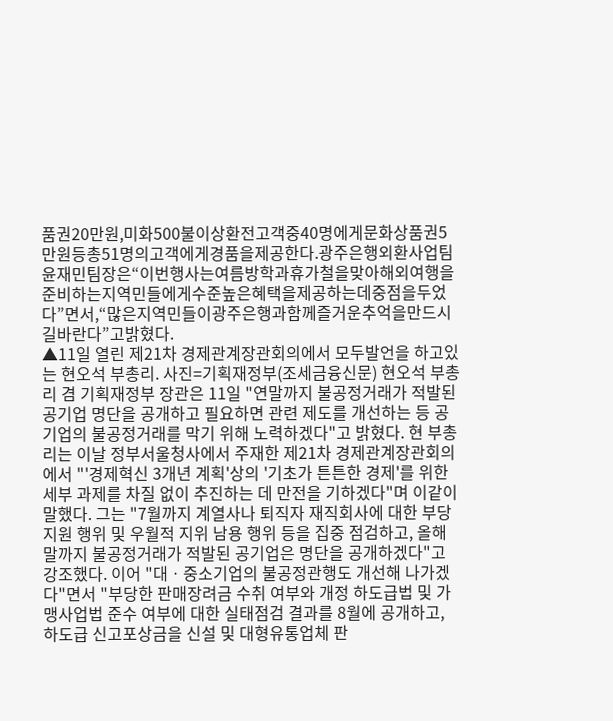품권20만원,미화500불이상환전고객중40명에게문화상품권5만원등총51명의고객에게경품을제공한다.광주은행외환사업팀윤재민팀장은“이번행사는여름방학과휴가철을맞아해외여행을준비하는지역민들에게수준높은혜택을제공하는데중점을두었다”면서,“많은지역민들이광주은행과함께즐거운추억을만드시길바란다”고밝혔다.
▲11일 열린 제21차 경제관계장관회의에서 모두발언을 하고있는 현오석 부총리. 사진=기획재정부(조세금융신문) 현오석 부총리 겸 기획재정부 장관은 11일 "연말까지 불공정거래가 적발된 공기업 명단을 공개하고 필요하면 관련 제도를 개선하는 등 공기업의 불공정거래를 막기 위해 노력하겠다"고 밝혔다. 현 부총리는 이날 정부서울청사에서 주재한 제21차 경제관계장관회의에서 "'경제혁신 3개년 계획'상의 '기초가 튼튼한 경제'를 위한 세부 과제를 차질 없이 추진하는 데 만전을 기하겠다"며 이같이 말했다. 그는 "7월까지 계열사나 퇴직자 재직회사에 대한 부당지원 행위 및 우월적 지위 남용 행위 등을 집중 점검하고, 올해 말까지 불공정거래가 적발된 공기업은 명단을 공개하겠다"고 강조했다. 이어 "대ㆍ중소기업의 불공정관행도 개선해 나가겠다"면서 "부당한 판매장려금 수취 여부와 개정 하도급법 및 가맹사업법 준수 여부에 대한 실태점검 결과를 8월에 공개하고, 하도급 신고포상금을 신설 및 대형유통업체 판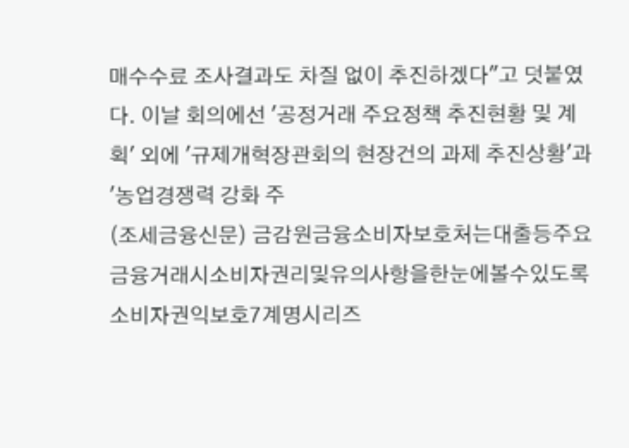매수수료 조사결과도 차질 없이 추진하겠다"고 덧붙였다. 이날 회의에선 '공정거래 주요정책 추진현황 및 계획' 외에 '규제개혁장관회의 현장건의 과제 추진상황'과 '농업경쟁력 강화 주
(조세금융신문) 금감원금융소비자보호처는대출등주요금융거래시소비자권리및유의사항을한눈에볼수있도록소비자권익보호7계명시리즈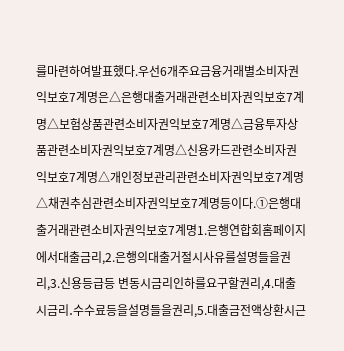를마련하여발표했다.우선6개주요금융거래별소비자권익보호7계명은△은행대출거래관련소비자권익보호7계명△보험상품관련소비자권익보호7계명△금융투자상품관련소비자권익보호7계명△신용카드관련소비자권익보호7계명△개인정보관리관련소비자권익보호7계명△채권추심관련소비자권익보호7계명등이다.①은행대출거래관련소비자권익보호7계명1.은행연합회홈페이지에서대출금리,2.은행의대출거절시사유를설명들을권리,3.신용등급등 변동시금리인하를요구할권리,4.대출시금리․수수료등을설명들을권리,5.대출금전액상환시근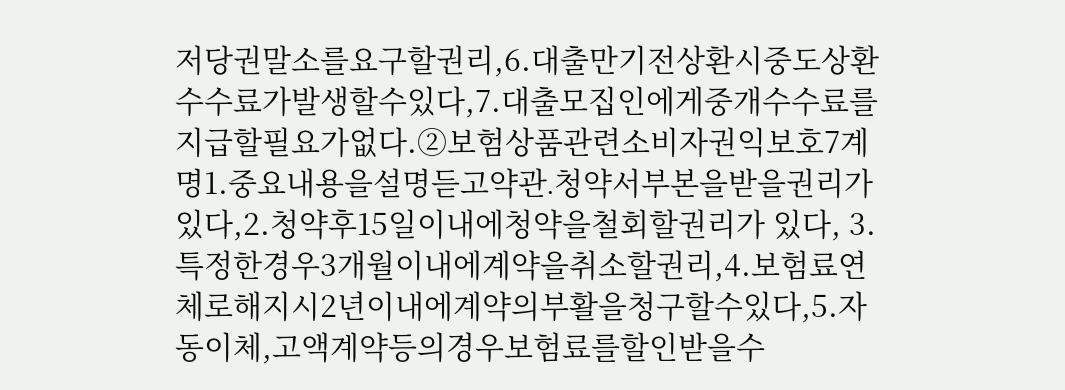저당권말소를요구할권리,6.대출만기전상환시중도상환수수료가발생할수있다,7.대출모집인에게중개수수료를지급할필요가없다.②보험상품관련소비자권익보호7계명1.중요내용을설명듣고약관․청약서부본을받을권리가있다,2.청약후15일이내에청약을철회할권리가 있다, 3.특정한경우3개월이내에계약을취소할권리,4.보험료연체로해지시2년이내에계약의부활을청구할수있다,5.자동이체,고액계약등의경우보험료를할인받을수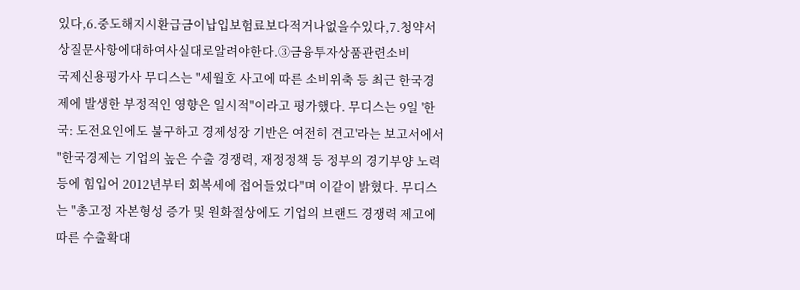있다,6.중도해지시환급금이납입보험료보다적거나없을수있다,7.청약서상질문사항에대하여사실대로알려야한다.③금융투자상품관련소비
국제신용평가사 무디스는 "세월호 사고에 따른 소비위축 등 최근 한국경제에 발생한 부정적인 영향은 일시적"이라고 평가했다. 무디스는 9일 '한국: 도전요인에도 불구하고 경제성장 기반은 여전히 견고'라는 보고서에서 "한국경제는 기업의 높은 수출 경쟁력, 재정정책 등 정부의 경기부양 노력 등에 힘입어 2012년부터 회복세에 접어들었다"며 이같이 밝혔다. 무디스는 "총고정 자본형성 증가 및 원화절상에도 기업의 브랜드 경쟁력 제고에 따른 수출확대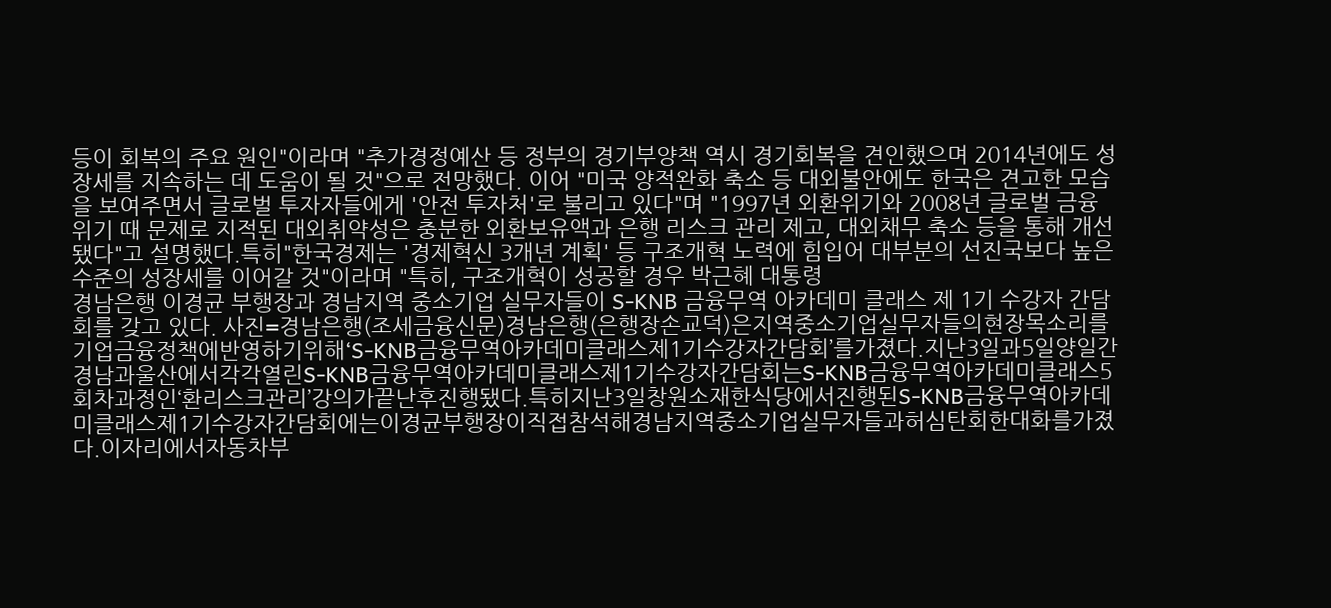등이 회복의 주요 원인"이라며 "추가경정예산 등 정부의 경기부양책 역시 경기회복을 견인했으며 2014년에도 성장세를 지속하는 데 도움이 될 것"으로 전망했다. 이어 "미국 양적완화 축소 등 대외불안에도 한국은 견고한 모습을 보여주면서 글로벌 투자자들에게 '안전 투자처'로 불리고 있다"며 "1997년 외환위기와 2008년 글로벌 금융위기 때 문제로 지적된 대외취약성은 충분한 외환보유액과 은행 리스크 관리 제고, 대외채무 축소 등을 통해 개선됐다"고 설명했다.특히"한국경제는 '경제혁신 3개년 계획' 등 구조개혁 노력에 힘입어 대부분의 선진국보다 높은 수준의 성장세를 이어갈 것"이라며 "특히, 구조개혁이 성공할 경우 박근혜 대통령
경남은행 이경균 부행장과 경남지역 중소기업 실무자들이 S-KNB 금융무역 아카데미 클래스 제 1기 수강자 간담회를 갖고 있다. 사진=경남은행(조세금융신문)경남은행(은행장손교덕)은지역중소기업실무자들의현장목소리를기업금융정책에반영하기위해‘S-KNB금융무역아카데미클래스제1기수강자간담회’를가졌다.지난3일과5일양일간경남과울산에서각각열린S-KNB금융무역아카데미클래스제1기수강자간담회는S-KNB금융무역아카데미클래스5회차과정인‘환리스크관리’강의가끝난후진행됐다.특히지난3일창원소재한식당에서진행된S-KNB금융무역아카데미클래스제1기수강자간담회에는이경균부행장이직접참석해경남지역중소기업실무자들과허심탄회한대화를가졌다.이자리에서자동차부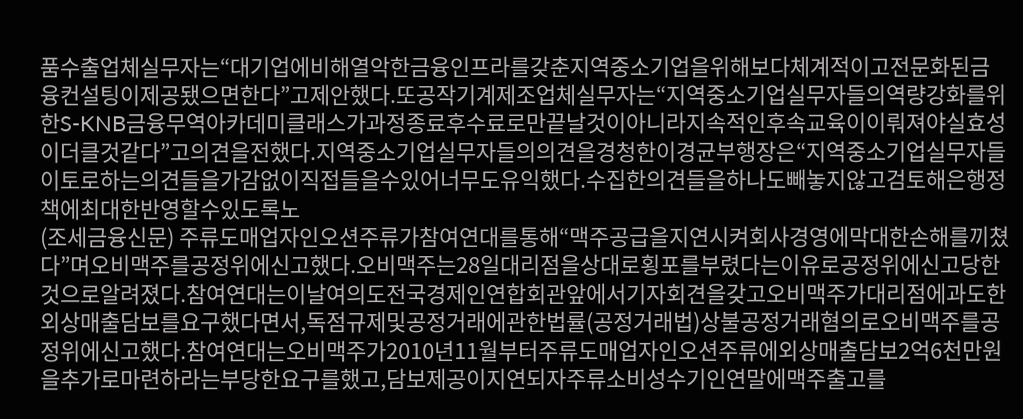품수출업체실무자는“대기업에비해열악한금융인프라를갖춘지역중소기업을위해보다체계적이고전문화된금융컨설팅이제공됐으면한다”고제안했다.또공작기계제조업체실무자는“지역중소기업실무자들의역량강화를위한S-KNB금융무역아카데미클래스가과정종료후수료로만끝날것이아니라지속적인후속교육이이뤄져야실효성이더클것같다”고의견을전했다.지역중소기업실무자들의의견을경청한이경균부행장은“지역중소기업실무자들이토로하는의견들을가감없이직접들을수있어너무도유익했다.수집한의견들을하나도빼놓지않고검토해은행정책에최대한반영할수있도록노
(조세금융신문) 주류도매업자인오션주류가참여연대를통해“맥주공급을지연시켜회사경영에막대한손해를끼쳤다”며오비맥주를공정위에신고했다.오비맥주는28일대리점을상대로횡포를부렸다는이유로공정위에신고당한것으로알려졌다.참여연대는이날여의도전국경제인연합회관앞에서기자회견을갖고오비맥주가대리점에과도한외상매출담보를요구했다면서,독점규제및공정거래에관한법률(공정거래법)상불공정거래혐의로오비맥주를공정위에신고했다.참여연대는오비맥주가2010년11월부터주류도매업자인오션주류에외상매출담보2억6천만원을추가로마련하라는부당한요구를했고,담보제공이지연되자주류소비성수기인연말에맥주출고를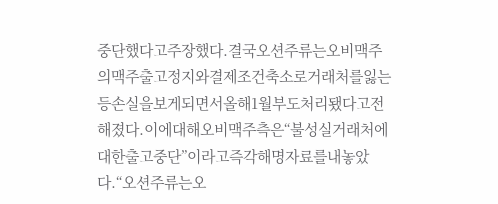중단했다고주장했다.결국오션주류는오비맥주의맥주출고정지와결제조건축소로거래처를잃는등손실을보게되면서올해1월부도처리됐다고전해졌다.이에대해오비맥주측은“불성실거래처에대한출고중단”이라고즉각해명자료를내놓았다.“오션주류는오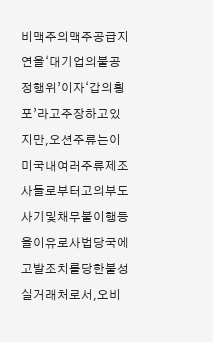비맥주의맥주공급지연을‘대기업의불공정행위’이자‘갑의횡포’라고주장하고있지만,오션주류는이미국내여러주류제조사들로부터고의부도사기및채무불이행등을이유로사법당국에고발조치를당한불성실거래처로서,오비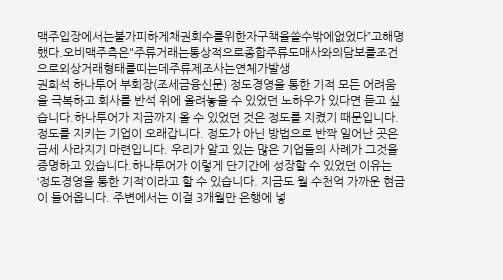맥주입장에서는불가피하게채권회수를위한자구책을쓸수밖에없었다”고해명했다.오비맥주측은"주류거래는통상적으로종합주류도매사와의담보를조건으로외상거래형태를띠는데주류제조사는연체가발생
권희석 하나투어 부회장(조세금융신문) 정도경영을 통한 기적 모든 어려움을 극복하고 회사를 반석 위에 올려놓을 수 있었던 노하우가 있다면 듣고 싶습니다.하나투어가 지금까지 올 수 있었던 것은 정도를 지켰기 때문입니다. 정도를 지키는 기업이 오래갑니다. 정도가 아닌 방법으로 반짝 일어난 곳은 금세 사라지기 마련입니다. 우리가 알고 있는 많은 기업들의 사례가 그것을 증명하고 있습니다.하나투어가 이렇게 단기간에 성장할 수 있었던 이유는 ‘정도경영을 통한 기적’이라고 할 수 있습니다. 지금도 월 수천억 가까운 현금이 들어옵니다. 주변에서는 이걸 3개월만 은행에 넣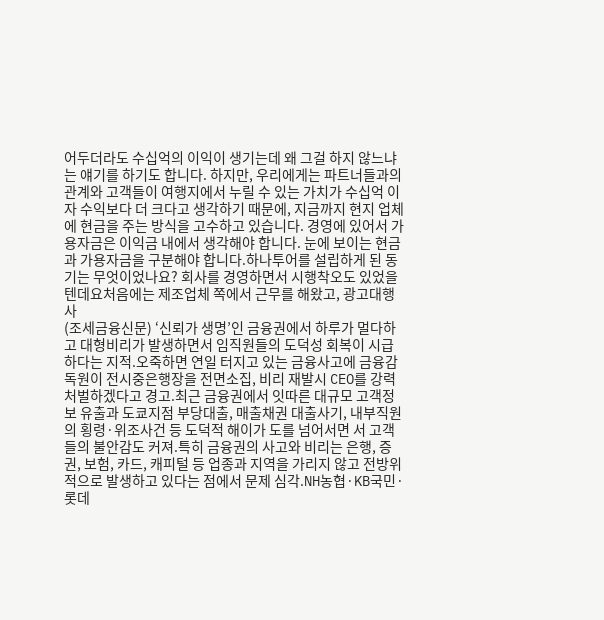어두더라도 수십억의 이익이 생기는데 왜 그걸 하지 않느냐는 얘기를 하기도 합니다. 하지만, 우리에게는 파트너들과의 관계와 고객들이 여행지에서 누릴 수 있는 가치가 수십억 이자 수익보다 더 크다고 생각하기 때문에, 지금까지 현지 업체에 현금을 주는 방식을 고수하고 있습니다. 경영에 있어서 가용자금은 이익금 내에서 생각해야 합니다. 눈에 보이는 현금과 가용자금을 구분해야 합니다.하나투어를 설립하게 된 동기는 무엇이었나요? 회사를 경영하면서 시행착오도 있었을 텐데요처음에는 제조업체 쪽에서 근무를 해왔고, 광고대행사
(조세금융신문) ‘신뢰가 생명’인 금융권에서 하루가 멀다하고 대형비리가 발생하면서 임직원들의 도덕성 회복이 시급하다는 지적.오죽하면 연일 터지고 있는 금융사고에 금융감독원이 전시중은행장을 전면소집, 비리 재발시 CEO를 강력 처벌하겠다고 경고.최근 금융권에서 잇따른 대규모 고객정보 유출과 도쿄지점 부당대출, 매출채권 대출사기, 내부직원의 횡령·위조사건 등 도덕적 해이가 도를 넘어서면 서 고객들의 불안감도 커져.특히 금융권의 사고와 비리는 은행, 증권, 보험, 카드, 캐피털 등 업종과 지역을 가리지 않고 전방위적으로 발생하고 있다는 점에서 문제 심각.NH농협·KB국민·롯데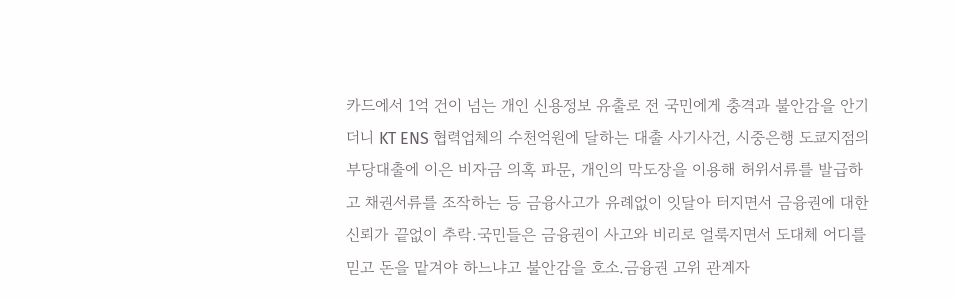카드에서 1억 건이 넘는 개인 신용정보 유출로 전 국민에게 충격과 불안감을 안기더니 KT ENS 협력업체의 수천억원에 달하는 대출 사기사건, 시중은행 도쿄지점의 부당대출에 이은 비자금 의혹 파문, 개인의 막도장을 이용해 허위서류를 발급하고 채권서류를 조작하는 등 금융사고가 유례없이 잇달아 터지면서 금융권에 대한 신뢰가 끝없이 추락.국민들은 금융권이 사고와 비리로 얼룩지면서 도대체 어디를 믿고 돈을 맡겨야 하느냐고 불안감을 호소.금융권 고위 관계자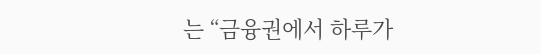는 “금융권에서 하루가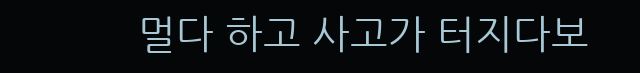멀다 하고 사고가 터지다보